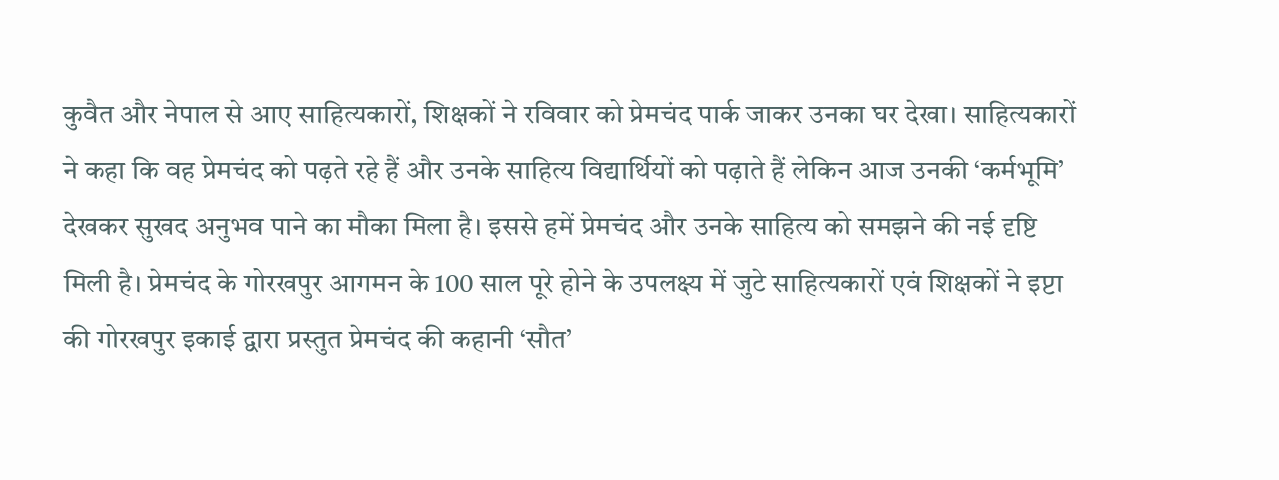कुवैत और नेपाल से आए साहित्यकारों, शिक्षकों ने रविवार को प्रेमचंद पार्क जाकर उनका घर देखा। साहित्यकारों ने कहा कि वह प्रेमचंद को पढ़ते रहे हैं और उनके साहित्य विद्यार्थियों को पढ़ाते हैं लेकिन आज उनकी ‘कर्मभूमि’ देखकर सुखद अनुभव पाने का मौका मिला है। इससे हमें प्रेमचंद और उनके साहित्य को समझने की नई दृष्टि मिली है। प्रेमचंद के गोरखपुर आगमन के 100 साल पूरे होने के उपलक्ष्य में जुटे साहित्यकारों एवं शिक्षकों ने इप्टा की गोरखपुर इकाई द्वारा प्रस्तुत प्रेमचंद की कहानी ‘सौत’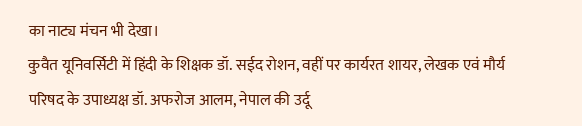का नाट्य मंचन भी देखा।
कुवैत यूनिवर्सिटी में हिंदी के शिक्षक डॉ. सईद रोशन, वहीं पर कार्यरत शायर, लेखक एवं मौर्य परिषद के उपाध्यक्ष डॉ. अफरोज आलम, नेपाल की उर्दू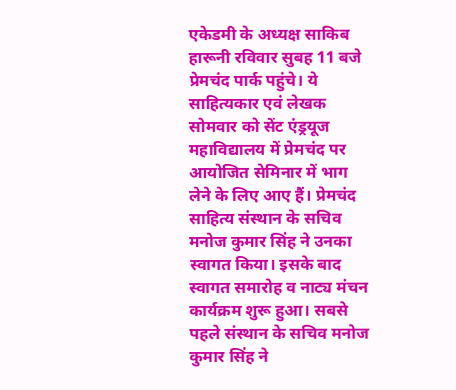एकेडमी के अध्यक्ष साकिब हारूनी रविवार सुबह 11 बजे प्रेमचंद पार्क पहुंचे। ये साहित्यकार एवं लेखक सोमवार को सेंट एंड्रयूज महाविद्यालय में प्रेमचंद पर आयोजित सेमिनार में भाग लेने के लिए आए हैं। प्रेमचंद साहित्य संस्थान के सचिव मनोज कुमार सिंह ने उनका स्वागत किया। इसके बाद स्वागत समारोह व नाट्य मंचन कार्यक्रम शुरू हुआ। सबसे पहले संस्थान के सचिव मनोज कुमार सिंह ने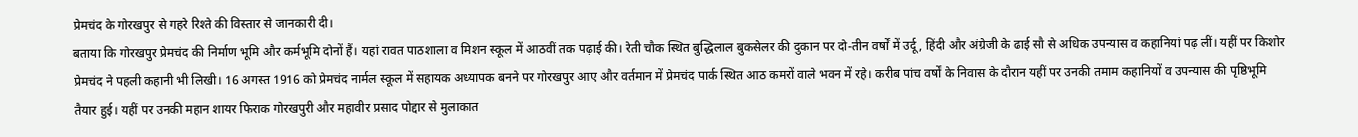प्रेमचंद के गोरखपुर से गहरे रिश्ते की विस्तार से जानकारी दी।
बताया कि गोरखपुर प्रेमचंद की निर्माण भूमि और कर्मभूमि दोनों हैं। यहां रावत पाठशाला व मिशन स्कूल में आठवीं तक पढ़ाई की। रेती चौक स्थित बुद्धिलाल बुकसेलर की दुकान पर दो-तीन वर्षों में उर्दू, हिंदी और अंग्रेजी के ढाई सौ से अधिक उपन्यास व कहानियां पढ़ लीं। यहीं पर किशोर प्रेमचंद ने पहली कहानी भी लिखी। 16 अगस्त 1916 को प्रेमचंद नार्मल स्कूल में सहायक अध्यापक बनने पर गोरखपुर आए और वर्तमान में प्रेमचंद पार्क स्थित आठ कमरों वाले भवन में रहे। करीब पांच वर्षों के निवास के दौरान यहीं पर उनकी तमाम कहानियों व उपन्यास की पृष्ठिभूमि तैयार हुई। यहीं पर उनकी महान शायर फिराक गोरखपुरी और महावीर प्रसाद पोद्दार से मुलाकात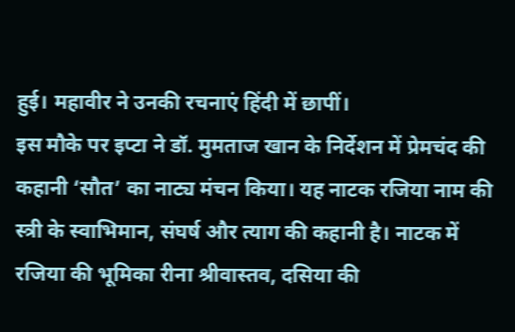हुई। महावीर ने उनकी रचनाएं हिंदी में छापीं।
इस मौके पर इप्टा ने डॉ. मुमताज खान के निर्देशन में प्रेमचंद की कहानी ‘सौत’ का नाट्य मंचन किया। यह नाटक रजिया नाम की स्त्री के स्वाभिमान, संघर्ष और त्याग की कहानी है। नाटक में रजिया की भूमिका रीना श्रीवास्तव, दसिया की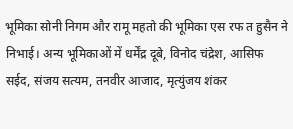भूमिका सोनी निगम और रामू महतो की भूमिका एस रफ त हुसैन ने निभाई। अन्य भूमिकाओं में धर्मेंद्र दूबे, विनोद चंद्रेश, आसिफ सईद, संजय सत्यम, तनवीर आजाद, मृत्युंजय शंकर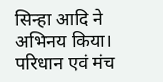सिन्हा आदि ने अभिनय किया। परिधान एवं मंच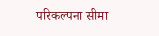परिकल्पना सीमा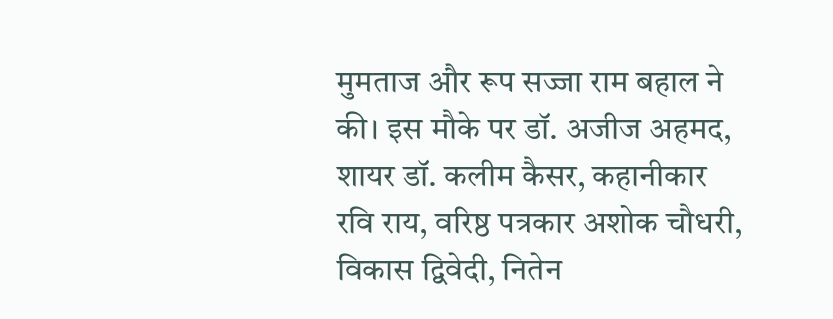मुमताज और रूप सज्जा राम बहाल ने की। इस मौके पर डॉ. अजीज अहमद, शायर डॉ. कलीम कैसर, कहानीकार रवि राय, वरिष्ठ पत्रकार अशोक चौधरी, विकास द्विवेदी, नितेन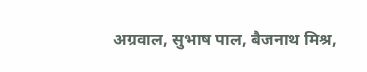अग्रवाल, सुभाष पाल, बैजनाथ मिश्र,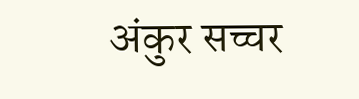अंकुर सच्चर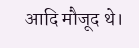आदि मौजूद थे।